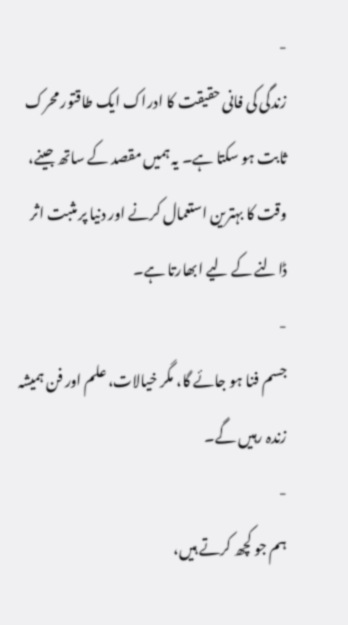-
زندگی کی فانی حقیقت کا ادراک ایک طاقتور محرک ثابت ہو سکتا ہے۔ یہ ہمیں مقصد کے ساتھ جینے، وقت کا بہترین استعمال کرنے اور دنیا پر مثبت اثر ڈالنے کے لیے ابھارتا ہے۔
-
جسم فنا ہو جائے گا، مگر خیالات، علم اور فن ہمیشہ زندہ رہیں گے۔
-
ہم جو کچھ کرتے ہیں،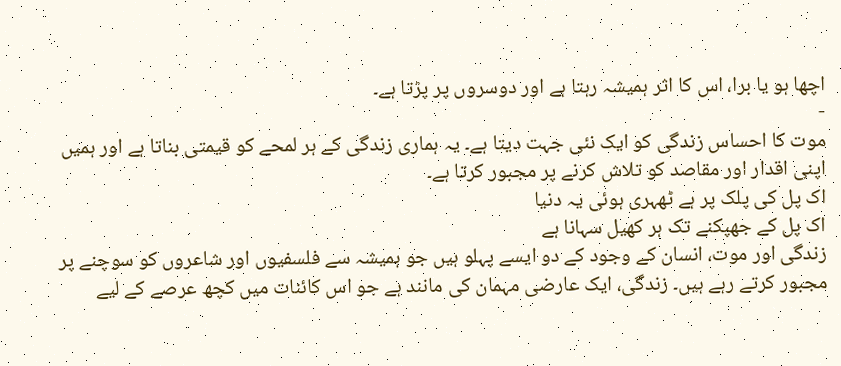اچھا ہو یا برا، اس کا اثر ہمیشہ رہتا ہے اور دوسروں پر پڑتا ہے۔
-
موت کا احساس زندگی کو ایک نئی جہت دیتا ہے۔ یہ ہماری زندگی کے ہر لمحے کو قیمتی بناتا ہے اور ہمیں اپنی اقدار اور مقاصد کو تلاش کرنے پر مجبور کرتا ہے۔
اک پل کی پلک پر ہے ٹھہری ہوئی یہ دنیا
اک پل کے جھپکنے تک ہر کھیل سہانا ہے
زندگی اور موت، انسان کے وجود کے دو ایسے پہلو ہیں جو ہمیشہ سے فلسفیوں اور شاعروں کو سوچنے پر مجبور کرتے رہے ہیں۔ زندگی، ایک عارضی مہمان کی مانند ہے جو اس کائنات میں کچھ عرصے کے لیے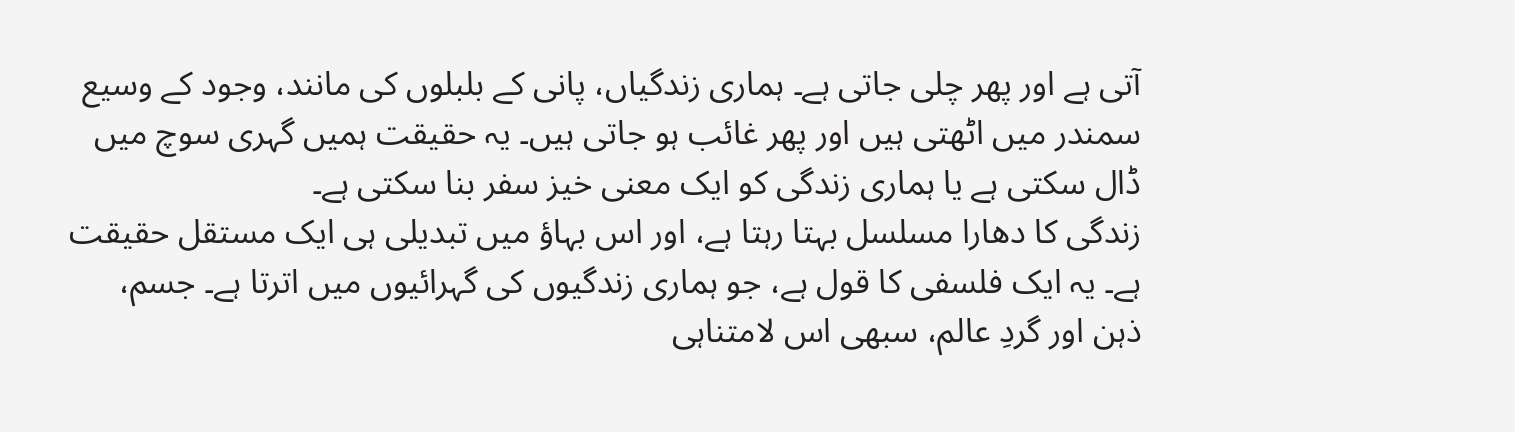آتی ہے اور پھر چلی جاتی ہے۔ ہماری زندگیاں، پانی کے بلبلوں کی مانند، وجود کے وسیع سمندر میں اٹھتی ہیں اور پھر غائب ہو جاتی ہیں۔ یہ حقیقت ہمیں گہری سوچ میں ڈال سکتی ہے یا ہماری زندگی کو ایک معنی خیز سفر بنا سکتی ہے۔
زندگی کا دھارا مسلسل بہتا رہتا ہے، اور اس بہاؤ میں تبدیلی ہی ایک مستقل حقیقت ہے۔ یہ ایک فلسفی کا قول ہے، جو ہماری زندگیوں کی گہرائیوں میں اترتا ہے۔ جسم، ذہن اور گردِ عالم، سبھی اس لامتناہی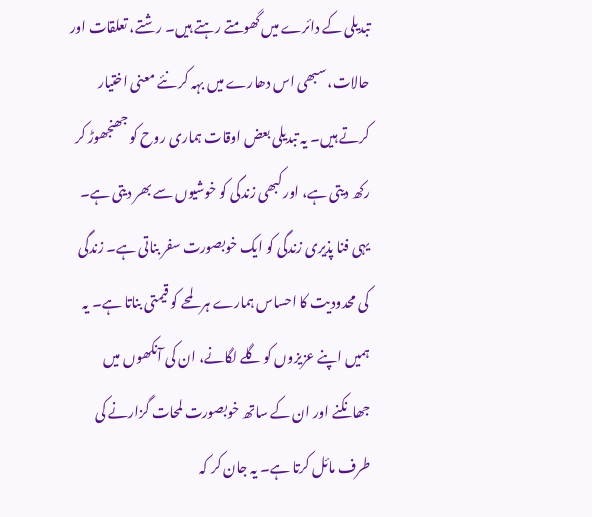تبدیلی کے دائرے میں گھومتے رہتے ہیں۔ رشتے، تعلقات اور حالات، سبھی اس دھارے میں بہہ کر نئے معنی اختیار کرتے ہیں۔ یہ تبدیلی بعض اوقات ہماری روح کو جھنجھوڑ کر رکھ دیتی ہے، اور کبھی زندگی کو خوشیوں سے بھر دیتی ہے۔
یہی فنا پذیری زندگی کو ایک خوبصورت سفر بناتی ہے۔ زندگی کی محدودیت کا احساس ہمارے ہر لمحے کو قیمتی بناتا ہے۔ یہ ہمیں اپنے عزیزوں کو گلے لگانے، ان کی آنکھوں میں جھانکنے اور ان کے ساتھ خوبصورت لمحات گزارنے کی طرف مائل کرتا ہے۔ یہ جان کر کہ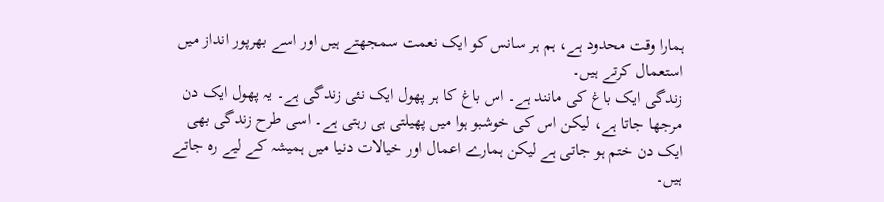ہمارا وقت محدود ہے، ہم ہر سانس کو ایک نعمت سمجھتے ہیں اور اسے بھرپور انداز میں استعمال کرتے ہیں۔
زندگی ایک باغ کی مانند ہے۔ اس باغ کا ہر پھول ایک نئی زندگی ہے۔ یہ پھول ایک دن مرجھا جاتا ہے، لیکن اس کی خوشبو ہوا میں پھیلتی ہی رہتی ہے۔ اسی طرح زندگی بھی ایک دن ختم ہو جاتی ہے لیکن ہمارے اعمال اور خیالات دنیا میں ہمیشہ کے لیے رہ جاتے ہیں۔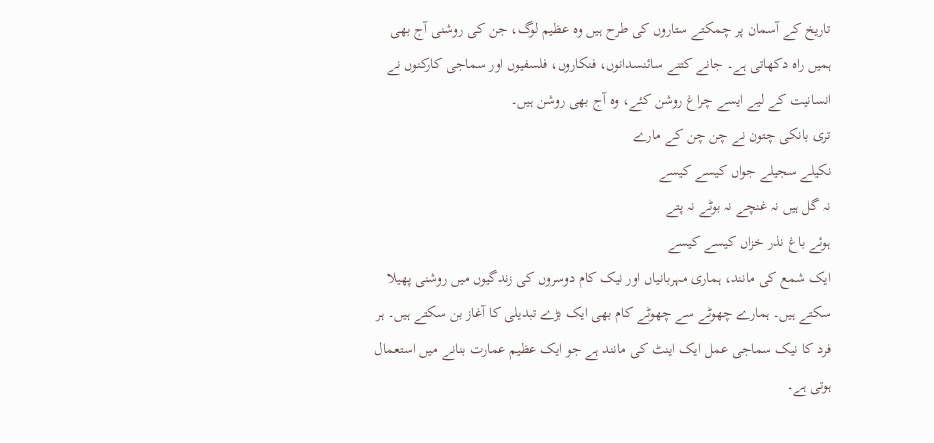تاریخ کے آسمان پر چمکتے ستاروں کی طرح ہیں وہ عظیم لوگ، جن کی روشنی آج بھی ہمیں راہ دکھاتی ہے۔ جانے کتنے سائنسدانوں، فنکاروں، فلسفیوں اور سماجی کارکنوں نے انسانیت کے لیے ایسے چراغ روشن کئے، وہ آج بھی روشن ہیں۔
تری بانکی چتون نے چن چن کے مارے
نکیلے سجیلے جواں کیسے کیسے
نہ گل ہیں نہ غنچے نہ بوٹے نہ پتے
ہوئے باغ نذر خزاں کیسے کیسے
ایک شمع کی مانند، ہماری مہربانیاں اور نیک کام دوسروں کی زندگیوں میں روشنی پھیلا سکتے ہیں۔ ہمارے چھوٹے سے چھوٹے کام بھی ایک بڑے تبدیلی کا آغاز بن سکتے ہیں۔ ہر فرد کا نیک سماجی عمل ایک اینٹ کی مانند ہے جو ایک عظیم عمارت بنانے میں استعمال ہوتی ہے۔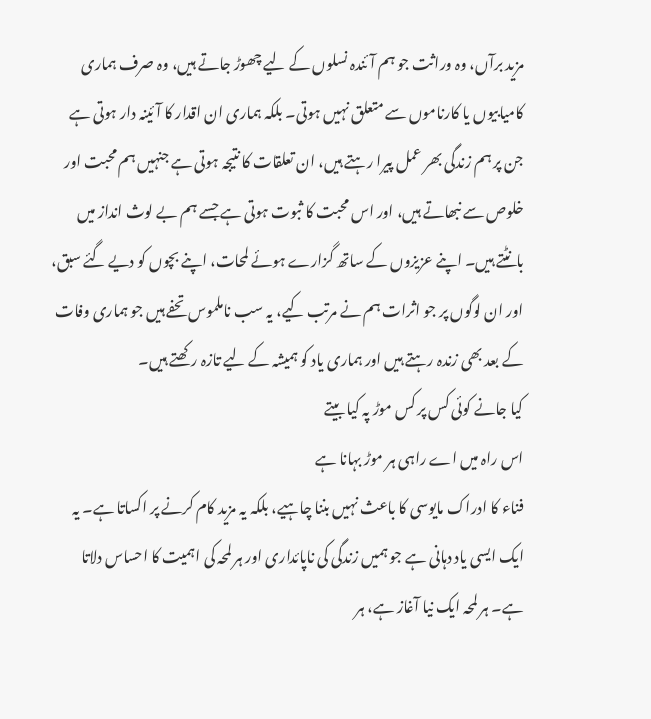مزید برآں، وہ وراثت جو ہم آئندہ نسلوں کے لیے چھوڑ جاتے ہیں، وہ صرف ہماری کامیابیوں یا کارناموں سے متعلق نہیں ہوتی۔ بلکہ ہماری ان اقدار کا آئینہ دار ہوتی ہے جن پر ہم زندگی بھر عمل پیرا رہتے ہیں، ان تعلقات کا نتیجہ ہوتی ہے جنہیں ہم محبت اور خلوص سے نبھاتے ہیں، اور اس محبت کا ثبوت ہوتی ہے جسے ہم بے لوث انداز میں بانٹتے ہیں۔ اپنے عزیزوں کے ساتھ گزارے ہوئے لمحات، اپنے بچوں کو دیے گئے سبق، اور ان لوگوں پر جو اثرات ہم نے مرتب کیے، یہ سب ناملموس تحفے ہیں جو ہماری وفات کے بعد بھی زندہ رہتے ہیں اور ہماری یاد کو ہمیشہ کے لیے تازہ رکھتے ہیں۔
کیا جانے کوئی کس پر کس موڑ پہ کیا بیتے
اس راہ میں اے راہی ہر موڑ بہانا ہے
فناء کا ادراک مایوسی کا باعث نہیں بننا چاہیے، بلکہ یہ مزید کام کرنے پر اکساتا ہے۔ یہ ایک ایسی یاد دہانی ہے جو ہمیں زندگی کی ناپائداری اور ہر لمحہ کی اہمیت کا احساس دلاتا ہے۔ ہر لمحہ ایک نیا آغاز ہے، ہر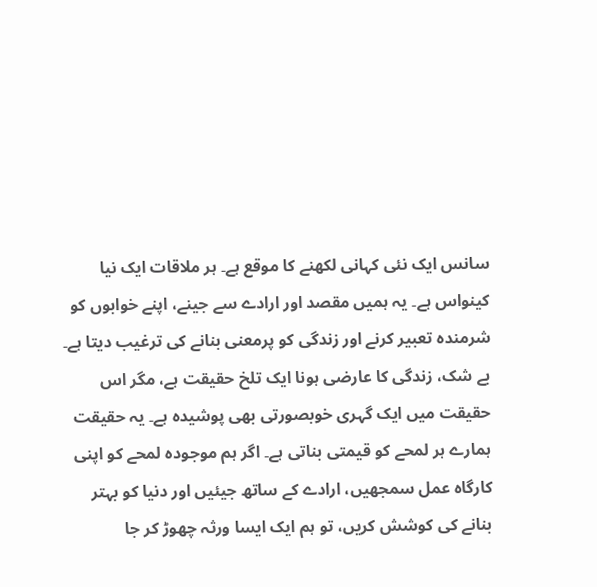سانس ایک نئی کہانی لکھنے کا موقع ہے۔ ہر ملاقات ایک نیا کینواس ہے۔ یہ ہمیں مقصد اور ارادے سے جینے، اپنے خوابوں کو شرمندہ تعبیر کرنے اور زندگی کو پرمعنی بنانے کی ترغیب دیتا ہے۔
بے شک، زندگی کا عارضی ہونا ایک تلخ حقیقت ہے، مگر اس حقیقت میں ایک گہری خوبصورتی بھی پوشیدہ ہے۔ یہ حقیقت ہمارے ہر لمحے کو قیمتی بناتی ہے۔ اگر ہم موجودہ لمحے کو اپنی کارگاہ عمل سمجھیں، ارادے کے ساتھ جیئیں اور دنیا کو بہتر بنانے کی کوشش کریں، تو ہم ایک ایسا ورثہ چھوڑ کر جا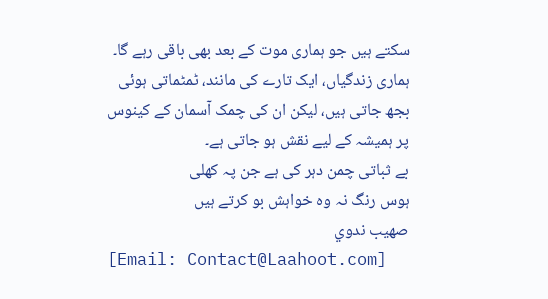سکتے ہیں جو ہماری موت کے بعد بھی باقی رہے گا۔ ہماری زندگیاں، ایک تارے کی مانند، ٹمٹماتی ہوئی بجھ جاتی ہیں، لیکن ان کی چمک آسمان کے کینوس پر ہمیشہ کے لیے نقش ہو جاتی ہے۔
بے ثباتی چمن دہر کی ہے جن پہ کھلی
ہوس رنگ نہ وہ خواہش بو کرتے ہیں
صهيب ندوي
[Email: Contact@Laahoot.com]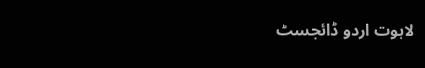لاہوت اردو ڈائجسٹ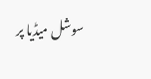سوشل میڈیا پر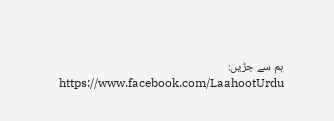ہم سے جڑیں:
https://www.facebook.com/LaahootUrdu